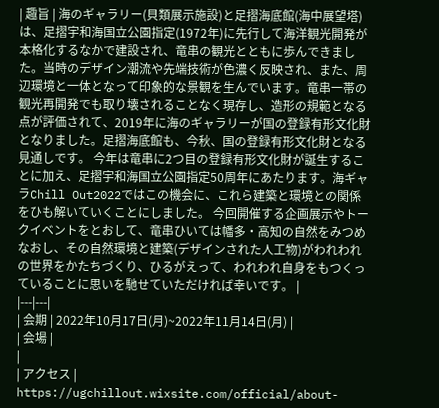| 趣旨 | 海のギャラリー(貝類展示施設)と足摺海底館(海中展望塔)は、足摺宇和海国立公園指定(1972年)に先行して海洋観光開発が本格化するなかで建設され、竜串の観光とともに歩んできました。当時のデザイン潮流や先端技術が色濃く反映され、また、周辺環境と一体となって印象的な景観を生んでいます。竜串一帯の観光再開発でも取り壊されることなく現存し、造形の規範となる点が評価されて、2019年に海のギャラリーが国の登録有形文化財となりました。足摺海底館も、今秋、国の登録有形文化財となる見通しです。 今年は竜串に2つ目の登録有形文化財が誕生することに加え、足摺宇和海国立公園指定50周年にあたります。海ギャラChill Out2022ではこの機会に、これら建築と環境との関係をひも解いていくことにしました。 今回開催する企画展示やトークイベントをとおして、竜串ひいては幡多・高知の自然をみつめなおし、その自然環境と建築(デザインされた人工物)がわれわれの世界をかたちづくり、ひるがえって、われわれ自身をもつくっていることに思いを馳せていただければ幸いです。 |
|---|---|
| 会期 | 2022年10月17日(月)~2022年11月14日(月) |
| 会場 |
|
| アクセス | https://ugchillout.wixsite.com/official/about-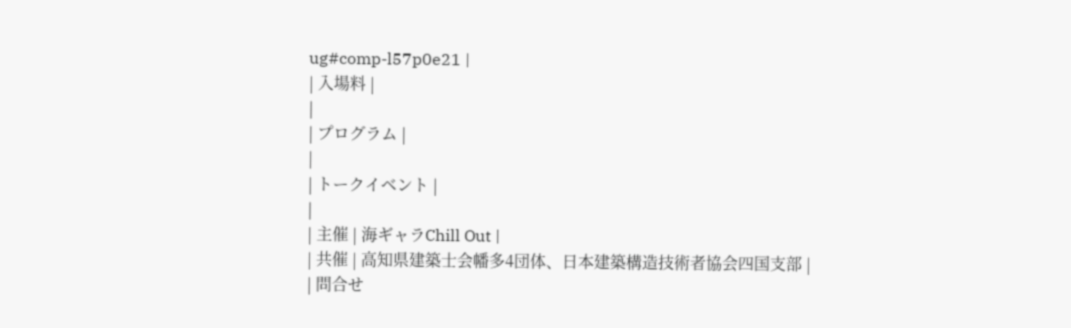ug#comp-l57p0e21 |
| 入場料 |
|
| プログラム |
|
| トークイベント |
|
| 主催 | 海ギャラChill Out |
| 共催 | 高知県建築士会幡多4団体、日本建築構造技術者協会四国支部 |
| 問合せ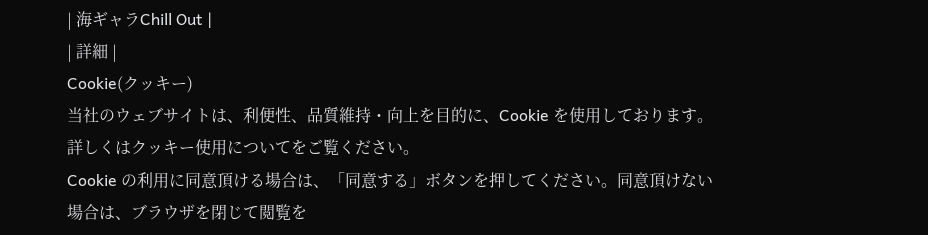| 海ギャラChill Out |
| 詳細 |
Cookie(クッキー)
当社のウェブサイトは、利便性、品質維持・向上を目的に、Cookie を使用しております。詳しくはクッキー使用についてをご覧ください。
Cookie の利用に同意頂ける場合は、「同意する」ボタンを押してください。同意頂けない場合は、ブラウザを閉じて閲覧を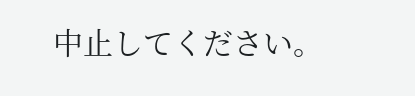中止してください。